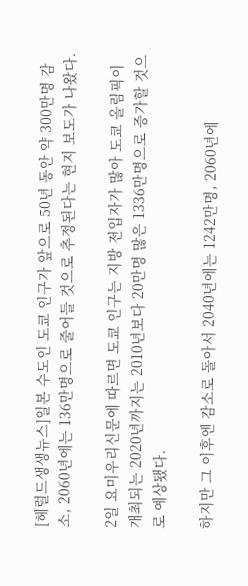[헤럴드생생뉴스]일본 수도인 도쿄 인구가 앞으로 50년 동안 약 300만명 감소, 2060년에는 136만명으로 줄어들 것으로 추정된다는 현지 보도가 나왔다.

2일 요미우리신문에 따르면 도쿄 인구는 지방 전입자가 많아 도쿄 올림픽이 개최되는 2020년까지는 2010년보다 20만명 많은 1336만명으로 증가할 것으로 예상됐다.

하지만 그 이후엔 감소로 돌아서 2040년에는 1242만명, 2060년에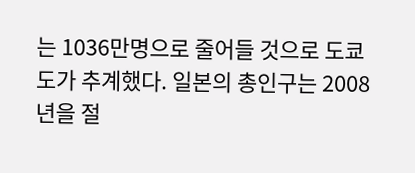는 1036만명으로 줄어들 것으로 도쿄도가 추계했다. 일본의 총인구는 2008년을 절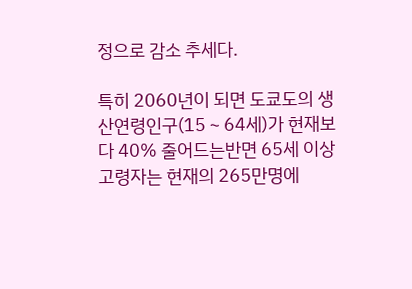정으로 감소 추세다.

특히 2060년이 되면 도쿄도의 생산연령인구(15∼64세)가 현재보다 40% 줄어드는반면 65세 이상 고령자는 현재의 265만명에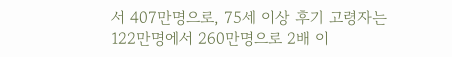서 407만명으로, 75세 이상 후기 고령자는 122만명에서 260만명으로 2배 이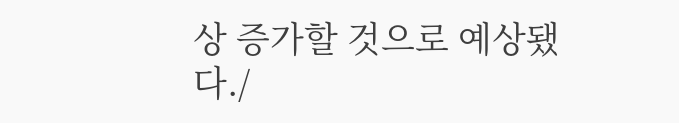상 증가할 것으로 예상됐다./